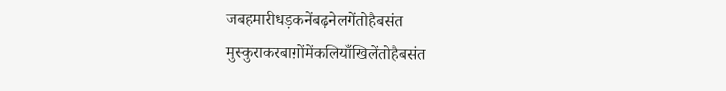जबहमारीधड़कनेंबढ़नेलगेंतोहैबसंत
मुस्कुराकरबाग़ोंमेंकलियाँखिलेंतोहैबसंत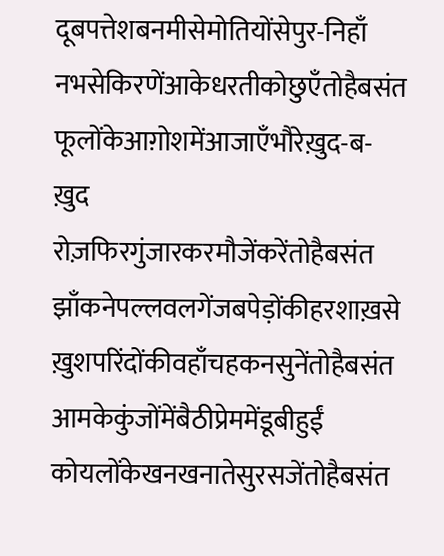दूबपत्तेशबनमीसेमोतियोंसेपुर-निहाँ
नभसेकिरणेंआकेधरतीकोछुएँतोहैबसंत
फूलोंकेआग़ोशमेंआजाएँभौरेख़ुद-ब-ख़ुद
रोज़फिरगुंजारकरमौजेंकरेंतोहैबसंत
झाँकनेपल्लवलगेंजबपेड़ोंकीहरशाख़से
ख़ुशपरिंदोंकीवहाँचहकनसुनेंतोहैबसंत
आमकेकुंजोंमेंबैठीप्रेममेंडूबीहुईं
कोयलोंकेखनखनातेसुरसजेंतोहैबसंत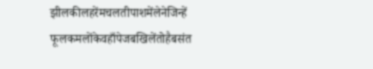झीलकीलहरेंमचलतीपाशमेंलेनेजिन्हें
फूलकमलोंकेवहाँपेजबखिलेंतोहैबसंत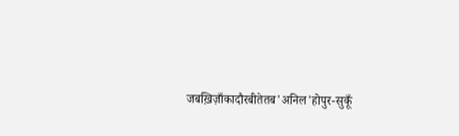जबख़िज़ाँकादौरबीतेतब'अनिल'होपुर-सुकूँ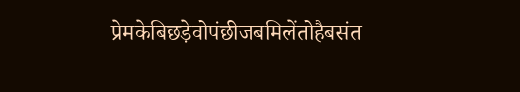प्रेमकेबिछड़ेवोपंछीजबमिलेंतोहैबसंत